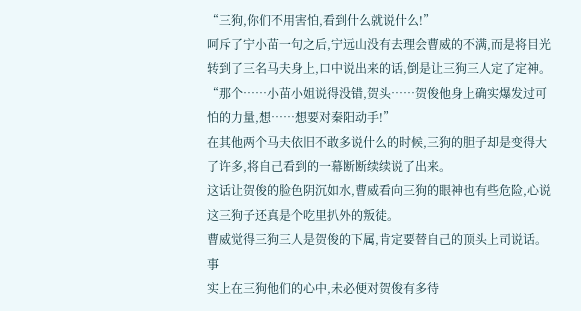“三狗,你们不用害怕,看到什么就说什么!”
呵斥了宁小苗一句之后,宁远山没有去理会曹威的不满,而是将目光转到了三名马夫身上,口中说出来的话,倒是让三狗三人定了定神。
“那个……小苗小姐说得没错,贺头……贺俊他身上确实爆发过可怕的力量,想……想要对秦阳动手!”
在其他两个马夫依旧不敢多说什么的时候,三狗的胆子却是变得大了许多,将自己看到的一幕断断续续说了出来。
这话让贺俊的脸色阴沉如水,曹威看向三狗的眼神也有些危险,心说这三狗子还真是个吃里扒外的叛徒。
曹威觉得三狗三人是贺俊的下属,肯定要替自己的顶头上司说话。事
实上在三狗他们的心中,未必便对贺俊有多待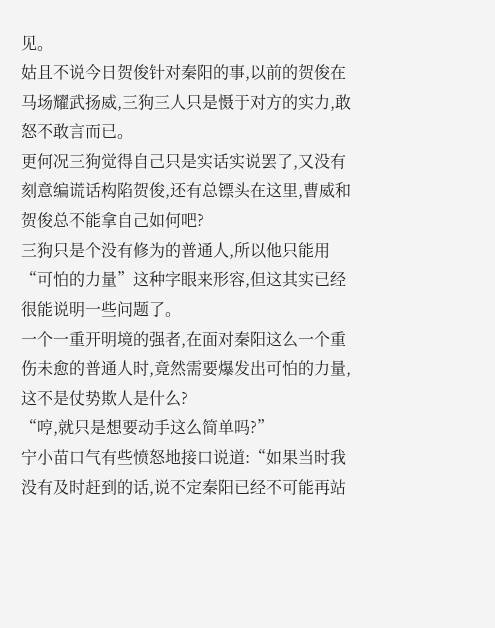见。
姑且不说今日贺俊针对秦阳的事,以前的贺俊在马场耀武扬威,三狗三人只是慑于对方的实力,敢怒不敢言而已。
更何况三狗觉得自己只是实话实说罢了,又没有刻意编谎话构陷贺俊,还有总镖头在这里,曹威和贺俊总不能拿自己如何吧?
三狗只是个没有修为的普通人,所以他只能用“可怕的力量”这种字眼来形容,但这其实已经很能说明一些问题了。
一个一重开明境的强者,在面对秦阳这么一个重伤未愈的普通人时,竟然需要爆发出可怕的力量,这不是仗势欺人是什么?
“哼,就只是想要动手这么简单吗?”
宁小苗口气有些愤怒地接口说道:“如果当时我没有及时赶到的话,说不定秦阳已经不可能再站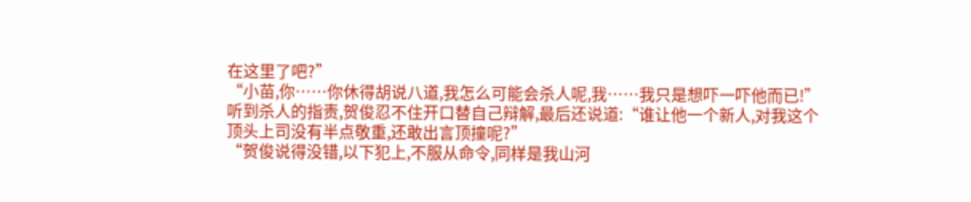在这里了吧?”
“小苗,你……你休得胡说八道,我怎么可能会杀人呢,我……我只是想吓一吓他而已!”
听到杀人的指责,贺俊忍不住开口替自己辩解,最后还说道:“谁让他一个新人,对我这个顶头上司没有半点敬重,还敢出言顶撞呢?”
“贺俊说得没错,以下犯上,不服从命令,同样是我山河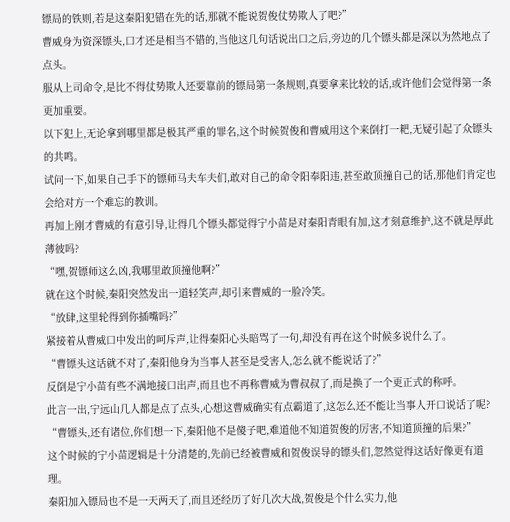镖局的铁则,若是这秦阳犯错在先的话,那就不能说贺俊仗势欺人了吧?”
曹威身为资深镖头,口才还是相当不错的,当他这几句话说出口之后,旁边的几个镖头都是深以为然地点了点头。
服从上司命令,是比不得仗势欺人还要靠前的镖局第一条规则,真要拿来比较的话,或许他们会觉得第一条更加重要。
以下犯上,无论拿到哪里都是极其严重的罪名,这个时候贺俊和曹威用这个来倒打一耙,无疑引起了众镖头的共鸣。
试问一下,如果自己手下的镖师马夫车夫们,敢对自己的命令阳奉阳违,甚至敢顶撞自己的话,那他们肯定也会给对方一个难忘的教训。
再加上刚才曹威的有意引导,让得几个镖头都觉得宁小苗是对秦阳青眼有加,这才刻意维护,这不就是厚此薄彼吗?
“嘿,贺镖师这么凶,我哪里敢顶撞他啊?”
就在这个时候,秦阳突然发出一道轻笑声,却引来曹威的一脸冷笑。
“放肆,这里轮得到你插嘴吗?”
紧接着从曹威口中发出的呵斥声,让得秦阳心头暗骂了一句,却没有再在这个时候多说什么了。
“曹镖头这话就不对了,秦阳他身为当事人甚至是受害人,怎么就不能说话了?”
反倒是宁小苗有些不满地接口出声,而且也不再称曹威为曹叔叔了,而是换了一个更正式的称呼。
此言一出,宁远山几人都是点了点头,心想这曹威确实有点霸道了,这怎么还不能让当事人开口说话了呢?
“曹镖头,还有诸位,你们想一下,秦阳他不是傻子吧,难道他不知道贺俊的厉害,不知道顶撞的后果?”
这个时候的宁小苗逻辑是十分清楚的,先前已经被曹威和贺俊误导的镖头们,忽然觉得这话好像更有道理。
秦阳加入镖局也不是一天两天了,而且还经历了好几次大战,贺俊是个什么实力,他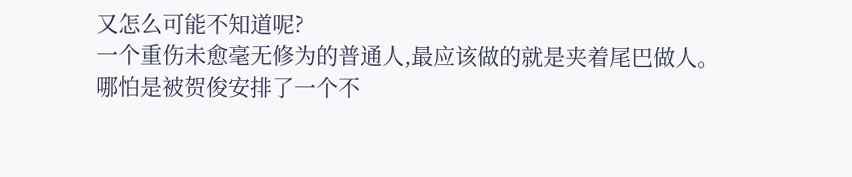又怎么可能不知道呢?
一个重伤未愈毫无修为的普通人,最应该做的就是夹着尾巴做人。
哪怕是被贺俊安排了一个不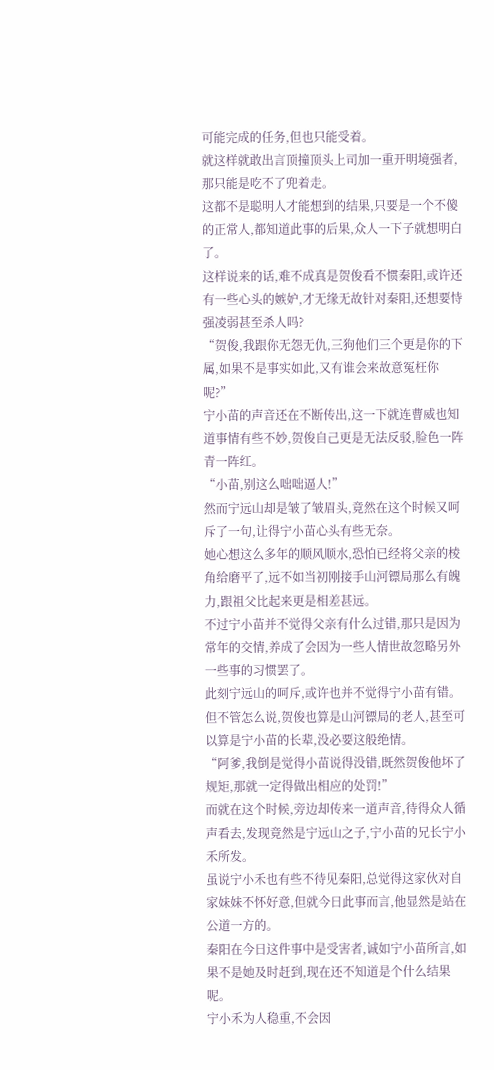可能完成的任务,但也只能受着。
就这样就敢出言顶撞顶头上司加一重开明境强者,那只能是吃不了兜着走。
这都不是聪明人才能想到的结果,只要是一个不傻的正常人,都知道此事的后果,众人一下子就想明白了。
这样说来的话,难不成真是贺俊看不惯秦阳,或许还有一些心头的嫉妒,才无缘无故针对秦阳,还想要恃强凌弱甚至杀人吗?
“贺俊,我跟你无怨无仇,三狗他们三个更是你的下属,如果不是事实如此,又有谁会来故意冤枉你呢?”
宁小苗的声音还在不断传出,这一下就连曹威也知道事情有些不妙,贺俊自己更是无法反驳,脸色一阵青一阵红。
“小苗,别这么咄咄逼人!”
然而宁远山却是皱了皱眉头,竟然在这个时候又呵斥了一句,让得宁小苗心头有些无奈。
她心想这么多年的顺风顺水,恐怕已经将父亲的棱角给磨平了,远不如当初刚接手山河镖局那么有魄力,跟祖父比起来更是相差甚远。
不过宁小苗并不觉得父亲有什么过错,那只是因为常年的交情,养成了会因为一些人情世故忽略另外一些事的习惯罢了。
此刻宁远山的呵斥,或许也并不觉得宁小苗有错。
但不管怎么说,贺俊也算是山河镖局的老人,甚至可以算是宁小苗的长辈,没必要这般绝情。
“阿爹,我倒是觉得小苗说得没错,既然贺俊他坏了规矩,那就一定得做出相应的处罚!”
而就在这个时候,旁边却传来一道声音,待得众人循声看去,发现竟然是宁远山之子,宁小苗的兄长宁小禾所发。
虽说宁小禾也有些不待见秦阳,总觉得这家伙对自家妹妹不怀好意,但就今日此事而言,他显然是站在公道一方的。
秦阳在今日这件事中是受害者,诚如宁小苗所言,如果不是她及时赶到,现在还不知道是个什么结果呢。
宁小禾为人稳重,不会因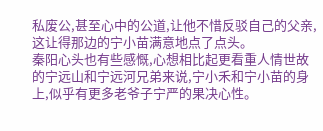私废公,甚至心中的公道,让他不惜反驳自己的父亲,这让得那边的宁小苗满意地点了点头。
秦阳心头也有些感慨,心想相比起更看重人情世故的宁远山和宁远河兄弟来说,宁小禾和宁小苗的身上,似乎有更多老爷子宁严的果决心性。